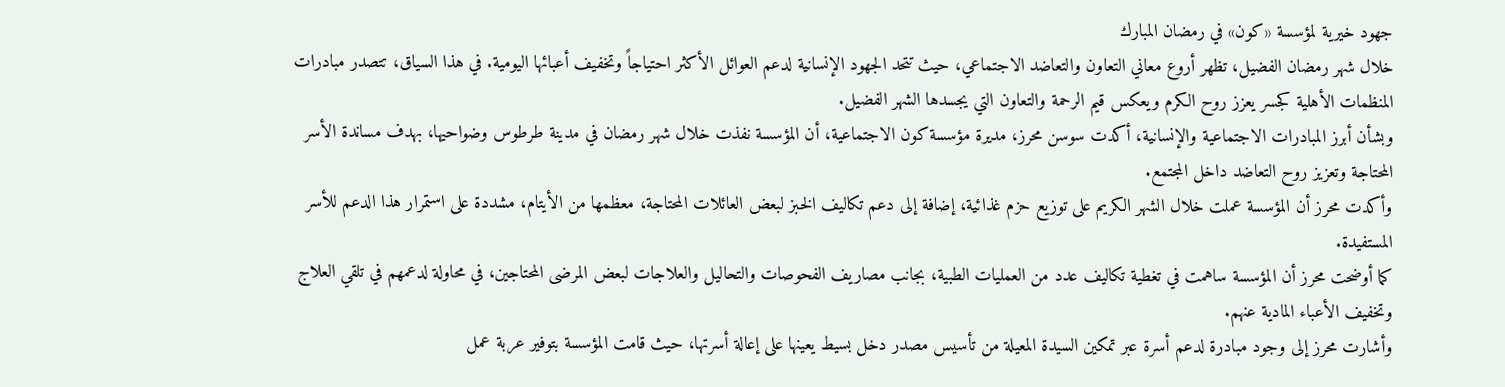جهود خيرية لمؤسسة «كون» في رمضان المبارك
خلال شهر رمضان الفضيل، تظهر أروع معاني التعاون والتعاضد الاجتماعي، حيث تتحد الجهود الإنسانية لدعم العوائل الأكثر احتياجاً وتخفيف أعبائها اليومية. في هذا السياق، تتصدر مبادرات المنظمات الأهلية كجسر يعزز روح الكرم ويعكس قيم الرحمة والتعاون التي يجسدها الشهر الفضيل.
وبشأن أبرز المبادرات الاجتماعية والإنسانية، أكدت سوسن محرز، مديرة مؤسسة كون الاجتماعية، أن المؤسسة نفذت خلال شهر رمضان في مدينة طرطوس وضواحيها، بهدف مساندة الأسر المحتاجة وتعزيز روح التعاضد داخل المجتمع.
وأكدت محرز أن المؤسسة عملت خلال الشهر الكريم على توزيع حزم غذائية، إضافة إلى دعم تكاليف الخبز لبعض العائلات المحتاجة، معظمها من الأيتام، مشددة على استمرار هذا الدعم للأسر المستفيدة.
كما أوضحت محرز أن المؤسسة ساهمت في تغطية تكاليف عدد من العمليات الطبية، بجانب مصاريف الفحوصات والتحاليل والعلاجات لبعض المرضى المحتاجين، في محاولة لدعمهم في تلقي العلاج وتخفيف الأعباء المادية عنهم.
وأشارت محرز إلى وجود مبادرة لدعم أسرة عبر تمكين السيدة المعيلة من تأسيس مصدر دخل بسيط يعينها على إعالة أسرتها، حيث قامت المؤسسة بتوفير عربة عمل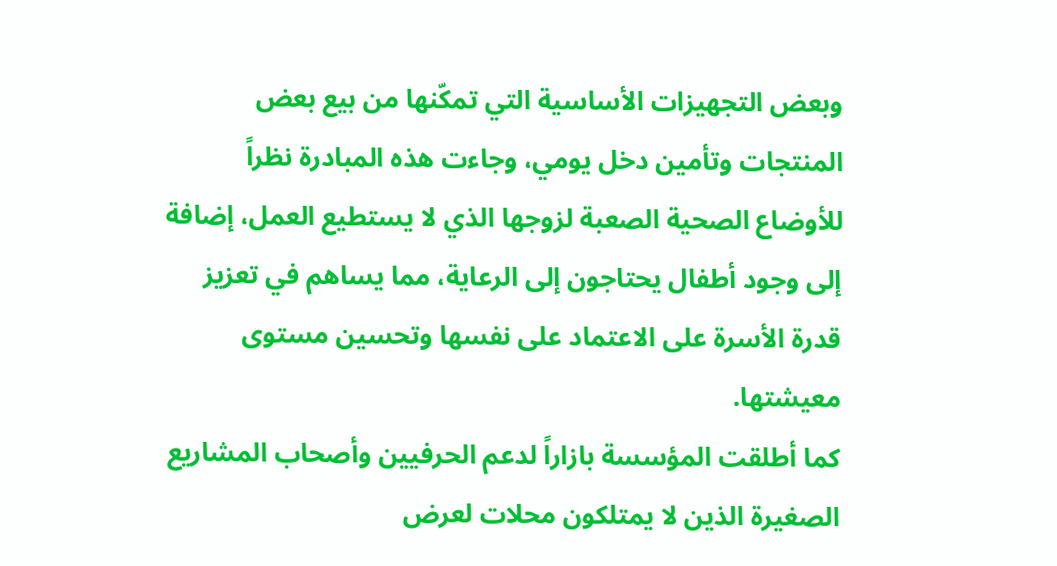وبعض التجهيزات الأساسية التي تمكّنها من بيع بعض المنتجات وتأمين دخل يومي، وجاءت هذه المبادرة نظراً للأوضاع الصحية الصعبة لزوجها الذي لا يستطيع العمل، إضافة إلى وجود أطفال يحتاجون إلى الرعاية، مما يساهم في تعزيز قدرة الأسرة على الاعتماد على نفسها وتحسين مستوى معيشتها.
كما أطلقت المؤسسة بازاراً لدعم الحرفيين وأصحاب المشاريع الصغيرة الذين لا يمتلكون محلات لعرض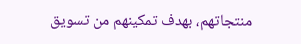منتجاتهم، بهدف تمكينهم من تسويق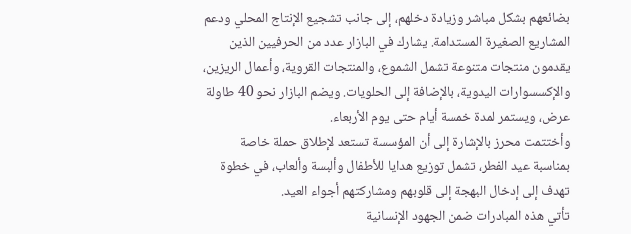بضائعهم بشكل مباشر وزيادة دخلهم، إلى جانب تشجيع الإنتاج المحلي ودعم المشاريع الصغيرة المستدامة. يشارك في البازار عدد من الحرفيين الذين يقدمون منتجات متنوعة تشمل الشموع، والمنتجات القروية، وأعمال الريزين، والإكسسوارات اليدوية، بالإضافة إلى الحلويات. ويضم البازار نحو 40 طاولة عرض، ويستمر لمدة خمسة أيام حتى يوم الأربعاء.
وأختتمت محرز بالإشارة إلى أن المؤسسة تستعد لإطلاق حملة خاصة بمناسبة عيد الفطر، تشمل توزيع هدايا للأطفال وألبسة وألعاب، في خطوة تهدف إلى إدخال البهجة إلى قلوبهم ومشاركتهم أجواء العيد.
تأتي هذه المبادرات ضمن الجهود الإنسانية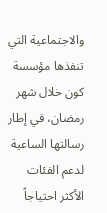والاجتماعية التي تنفذها مؤسسة كون خلال شهر رمضان، في إطار رسالتها الساعية لدعم الفئات الأكثر احتياجاً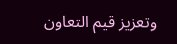وتعزيز قيم التعاون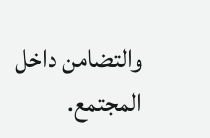والتضامن داخل المجتمع.